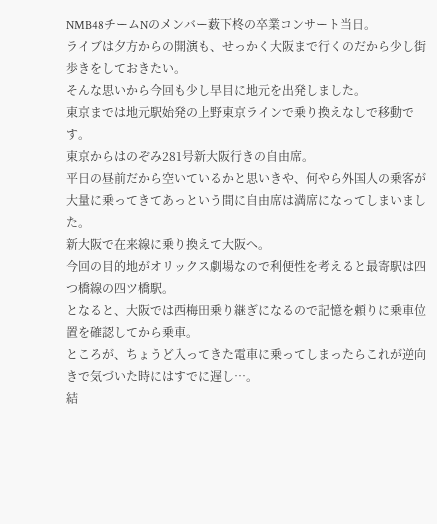NMB48チームNのメンバー薮下柊の卒業コンサート当日。
ライブは夕方からの開演も、せっかく大阪まで行くのだから少し街歩きをしておきたい。
そんな思いから今回も少し早目に地元を出発しました。
東京までは地元駅始発の上野東京ラインで乗り換えなしで移動です。
東京からはのぞみ281号新大阪行きの自由席。
平日の昼前だから空いているかと思いきや、何やら外国人の乗客が大量に乗ってきてあっという間に自由席は満席になってしまいました。
新大阪で在来線に乗り換えて大阪へ。
今回の目的地がオリックス劇場なので利便性を考えると最寄駅は四つ橋線の四ツ橋駅。
となると、大阪では西梅田乗り継ぎになるので記憶を頼りに乗車位置を確認してから乗車。
ところが、ちょうど入ってきた電車に乗ってしまったらこれが逆向きで気づいた時にはすでに遅し…。
結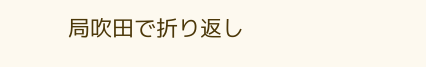局吹田で折り返し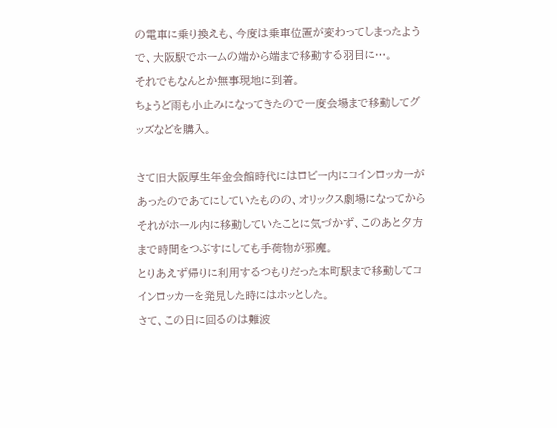の電車に乗り換えも、今度は乗車位置が変わってしまったようで、大阪駅でホームの端から端まで移動する羽目に…。
それでもなんとか無事現地に到着。
ちょうど雨も小止みになってきたので一度会場まで移動してグッズなどを購入。

さて旧大阪厚生年金会館時代にはロビー内にコインロッカーがあったのであてにしていたものの、オリックス劇場になってからそれがホール内に移動していたことに気づかず、このあと夕方まで時間をつぶすにしても手荷物が邪魔。
とりあえず帰りに利用するつもりだった本町駅まで移動してコインロッカーを発見した時にはホッとした。
さて、この日に回るのは難波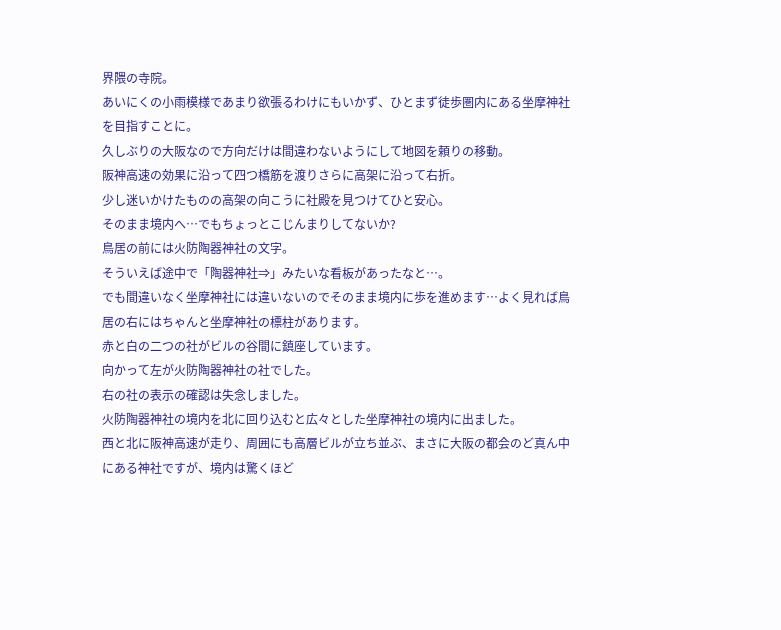界隈の寺院。
あいにくの小雨模様であまり欲張るわけにもいかず、ひとまず徒歩圏内にある坐摩神社を目指すことに。
久しぶりの大阪なので方向だけは間違わないようにして地図を頼りの移動。
阪神高速の効果に沿って四つ橋筋を渡りさらに高架に沿って右折。
少し迷いかけたものの高架の向こうに社殿を見つけてひと安心。
そのまま境内へ…でもちょっとこじんまりしてないか?
鳥居の前には火防陶器神社の文字。
そういえば途中で「陶器神社⇒」みたいな看板があったなと…。
でも間違いなく坐摩神社には違いないのでそのまま境内に歩を進めます…よく見れば鳥居の右にはちゃんと坐摩神社の標柱があります。
赤と白の二つの社がビルの谷間に鎮座しています。
向かって左が火防陶器神社の社でした。
右の社の表示の確認は失念しました。
火防陶器神社の境内を北に回り込むと広々とした坐摩神社の境内に出ました。
西と北に阪神高速が走り、周囲にも高層ビルが立ち並ぶ、まさに大阪の都会のど真ん中にある神社ですが、境内は驚くほど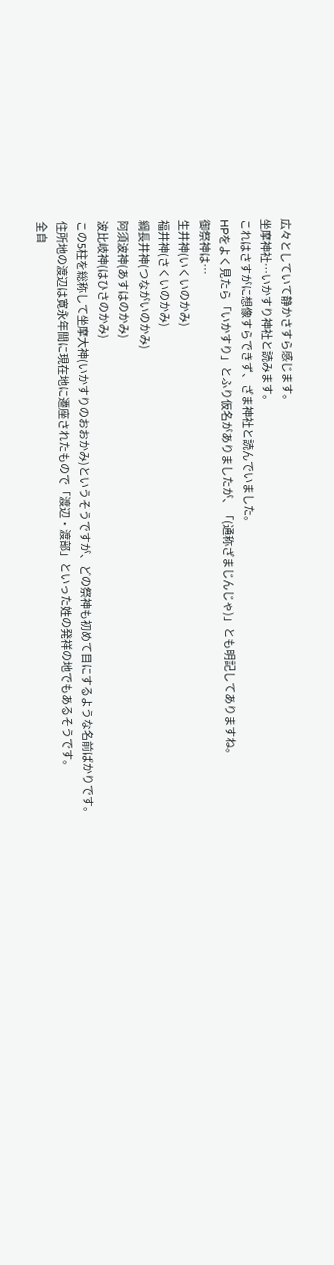広々としていて静かさすら感じます。
坐摩神社…いかすり神社と読みます。
これはさすがに想像すらできず、ざま神社と読んでいました。
HPをよく見たら「いかすり」とふり仮名がありましたが、「(通称ざまじんじゃ)」とも明記してありますね。
御祭神は…
生井神(いくいのかみ)
福井神(さくいのかみ)
綱長井神(つながいのかみ)
阿須波神(あすはのかみ)
波比岐神(はひさのかみ)
この5柱を総称して坐摩大神(いかすりのおおかみ)というそうですが、どの祭神も初めて目にするような名前ばかりです。
住所地の渡辺は寛永年間に現在地に遷座されたもので「渡辺・渡部」といった姓の発祥の地でもあるそうです。
全自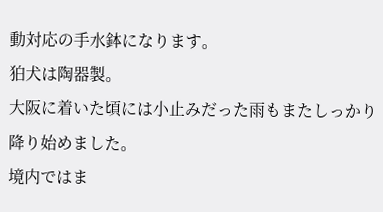動対応の手水鉢になります。
狛犬は陶器製。
大阪に着いた頃には小止みだった雨もまたしっかり降り始めました。
境内ではま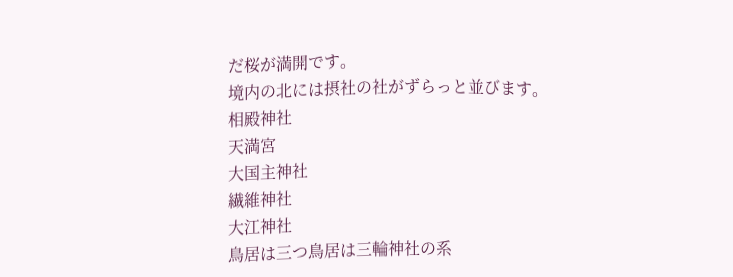だ桜が満開です。
境内の北には摂社の社がずらっと並びます。
相殿神社
天満宮
大国主神社
繊維神社
大江神社
鳥居は三つ鳥居は三輪神社の系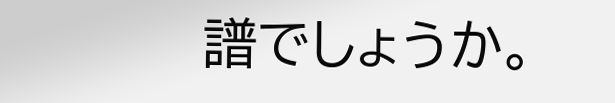譜でしょうか。